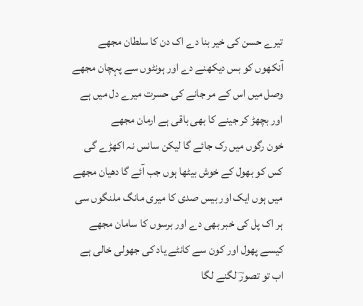تیرے حسن کی خیر بنا دے اک دن کا سلطان مجھے
آنکھوں کو بس دیکھنے دے اور ہونٹوں سے پہچان مجھے
وصل میں اس کے مر جانے کی حسرت میرے دل میں ہے
اور بچھڑ کر جینے کا بھی باقی ہے ارمان مجھے
خون رگوں میں رک جائے گا لیکن سانس نہ اکھڑے گی
کس کو بھول کے خوش بیٹھا ہوں جب آئے گا دھیان مجھے
میں ہوں ایک اور بیس صدی کا میری مانگ ملنگوں سی
ہر اک پل کی خبر بھی دے اور برسوں کا سامان مجھے
کیسے پھول اور کون سے کانٹے یاد کی جھولی خالی ہے
اب تو تصورؔ لگنے لگا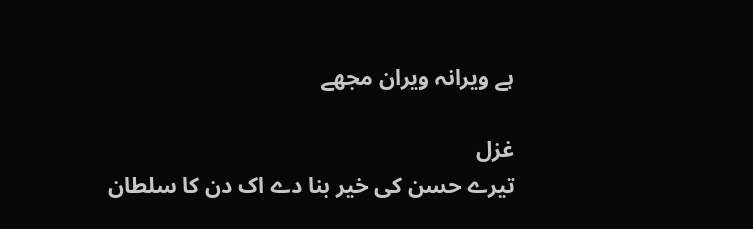ہے ویرانہ ویران مجھے

غزل
تیرے حسن کی خیر بنا دے اک دن کا سلطان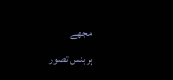مجھے
ہربنس تصور